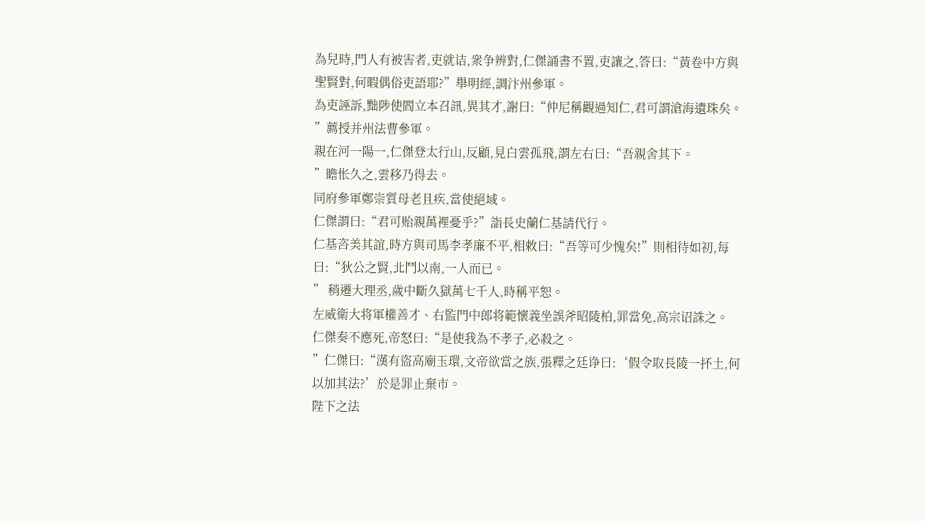為兒時,門人有被害者,吏就诘,衆争辨對,仁傑誦書不置,吏讓之,答曰:“黃卷中方與聖賢對,何暇偶俗吏語耶?”舉明經,調汴州參軍。
為吏誣訴,黜陟使閻立本召訊,異其才,謝曰:“仲尼稱觀過知仁,君可謂滄海遺珠矣。
”薦授并州法曹參軍。
親在河一陽一,仁傑登太行山,反顧,見白雲孤飛,謂左右曰:“吾親舍其下。
”瞻怅久之,雲移乃得去。
同府參軍鄭崇質母老且疾,當使絕域。
仁傑謂曰:“君可贻親萬裡憂乎?”詣長史蘭仁基請代行。
仁基咨美其誼,時方與司馬李孝廉不平,相敕曰:“吾等可少愧矣!”則相待如初,每曰:“狄公之賢,北鬥以南,一人而已。
” 稍遷大理丞,歲中斷久獄萬七千人,時稱平恕。
左威衛大将軍權善才、右監門中郎将範懷義坐誤斧昭陵柏,罪當免,高宗诏誅之。
仁傑奏不應死,帝怒曰:“是使我為不孝子,必殺之。
”仁傑曰:“漢有盜高廟玉環,文帝欲當之族,張釋之廷诤曰:‘假令取長陵一抔土,何以加其法?’於是罪止棄市。
陛下之法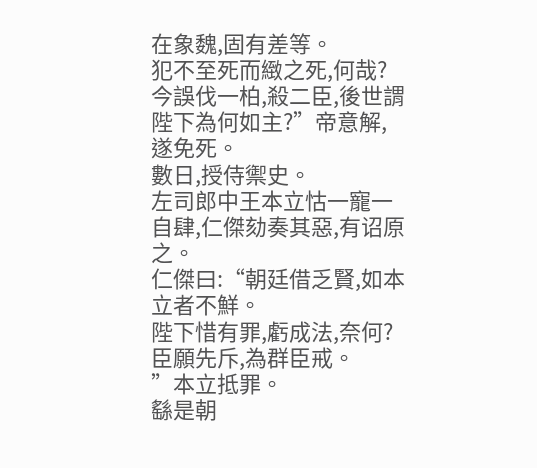在象魏,固有差等。
犯不至死而緻之死,何哉?今誤伐一柏,殺二臣,後世謂陛下為何如主?”帝意解,遂免死。
數日,授侍禦史。
左司郎中王本立怙一寵一自肆,仁傑劾奏其惡,有诏原之。
仁傑曰:“朝廷借乏賢,如本立者不鮮。
陛下惜有罪,虧成法,奈何?臣願先斥,為群臣戒。
”本立抵罪。
繇是朝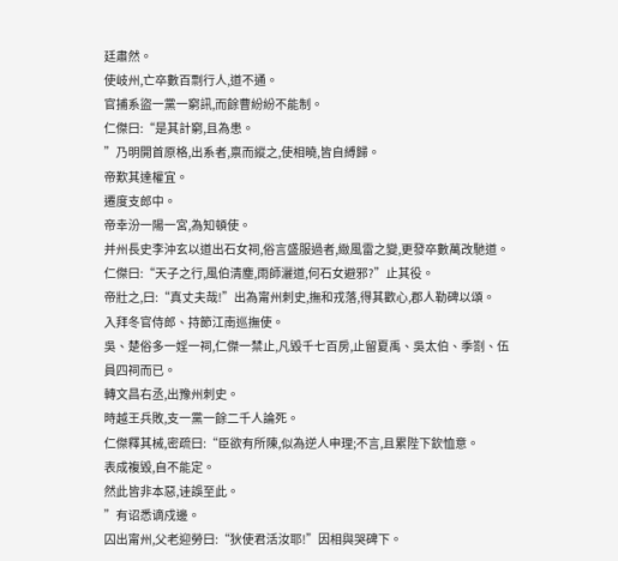廷肅然。
使岐州,亡卒數百剽行人,道不通。
官捕系盜一黨一窮訊,而餘曹紛紛不能制。
仁傑曰:“是其計窮,且為患。
”乃明開首原格,出系者,禀而縱之,使相曉,皆自縛歸。
帝歎其達權宜。
遷度支郎中。
帝幸汾一陽一宮,為知頓使。
并州長史李沖玄以道出石女祠,俗言盛服過者,緻風雷之變,更發卒數萬改馳道。
仁傑曰:“天子之行,風伯清塵,雨師灑道,何石女避邪?”止其役。
帝壯之,曰:“真丈夫哉!”出為甯州刺史,撫和戎落,得其歡心,郡人勒碑以頌。
入拜冬官侍郎、持節江南巡撫使。
吳、楚俗多一婬一祠,仁傑一禁止,凡毀千七百房,止留夏禹、吳太伯、季劄、伍員四祠而已。
轉文昌右丞,出豫州刺史。
時越王兵敗,支一黨一餘二千人論死。
仁傑釋其械,密疏曰:“臣欲有所陳,似為逆人申理;不言,且累陛下欽恤意。
表成複毀,自不能定。
然此皆非本惡,诖誤至此。
”有诏悉谪戍邊。
囚出甯州,父老迎勞曰:“狄使君活汝耶!”因相與哭碑下。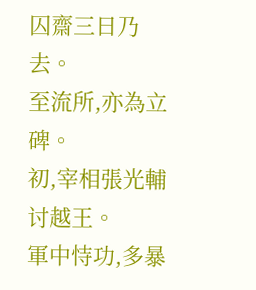囚齋三日乃去。
至流所,亦為立碑。
初,宰相張光輔讨越王。
軍中恃功,多暴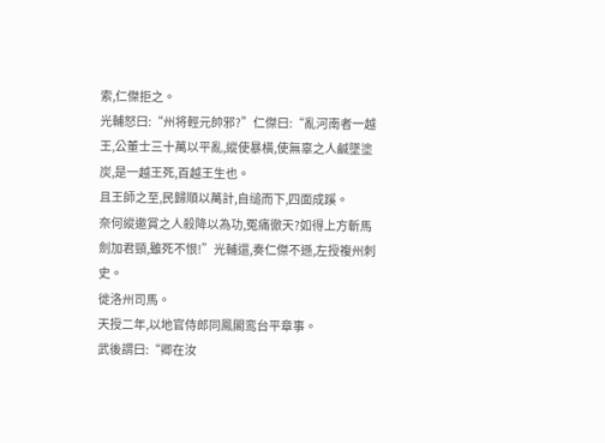索,仁傑拒之。
光輔怒曰:“州将輕元帥邪?”仁傑曰:“亂河南者一越王,公董士三十萬以平亂,縱使暴橫,使無辜之人鹹墜塗炭,是一越王死,百越王生也。
且王師之至,民歸順以萬計,自缒而下,四面成蹊。
奈何縱邀賞之人殺降以為功,冤痛徹天?如得上方斬馬劍加君頸,雖死不恨!”光輔還,奏仁傑不遜,左授複州刺史。
徙洛州司馬。
天授二年,以地官侍郎同鳳閣鸾台平章事。
武後謂曰:“卿在汝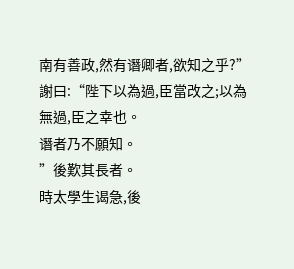南有善政,然有谮卿者,欲知之乎?”謝曰:“陛下以為過,臣當改之;以為無過,臣之幸也。
谮者乃不願知。
”後歎其長者。
時太學生谒急,後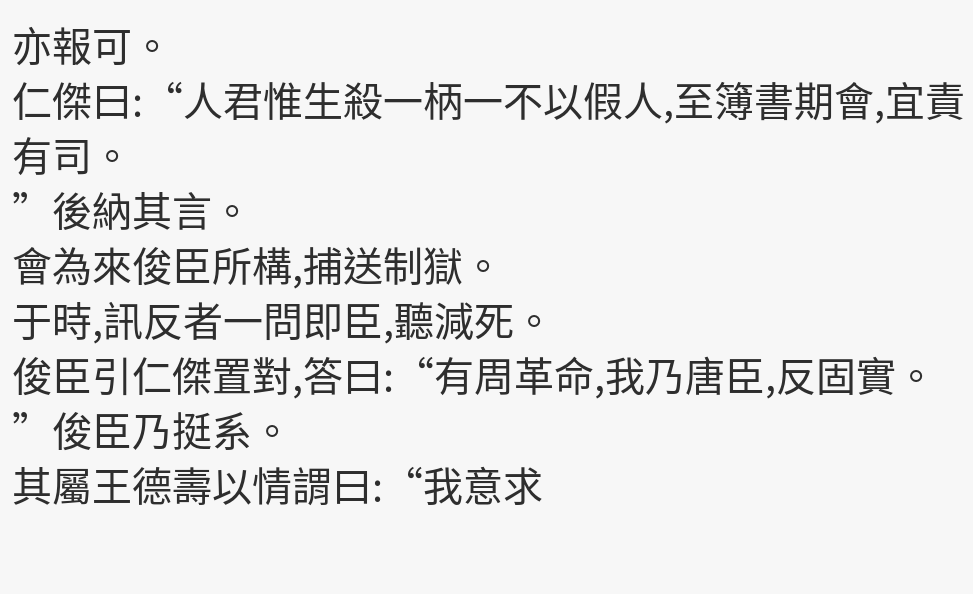亦報可。
仁傑曰:“人君惟生殺一柄一不以假人,至簿書期會,宜責有司。
”後納其言。
會為來俊臣所構,捕送制獄。
于時,訊反者一問即臣,聽減死。
俊臣引仁傑置對,答曰:“有周革命,我乃唐臣,反固實。
”俊臣乃挺系。
其屬王德壽以情謂曰:“我意求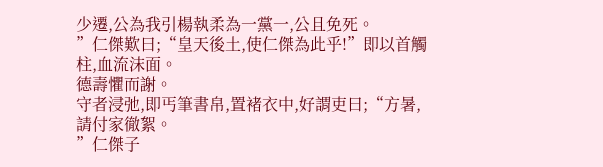少遷,公為我引楊執柔為一黨一,公且免死。
”仁傑歎曰;“皇天後土,使仁傑為此乎!”即以首觸柱,血流沫面。
德壽懼而謝。
守者浸弛,即丐筆書帛,置褚衣中,好謂吏曰;“方暑,請付家徹絮。
”仁傑子